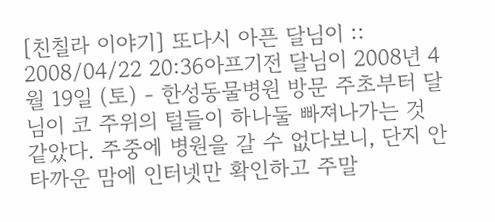[친칠라 이야기] 또다시 아픈 달님이 :: 2008/04/22 20:36아프기전 달님이 2008년 4월 19일 (토) - 한성동물병원 방문 주초부터 달님이 코 주위의 털들이 하나둘 빠져나가는 것 같았다. 주중에 병원을 갈 수 없다보니, 단지 안타까운 맘에 인터넷만 확인하고 주말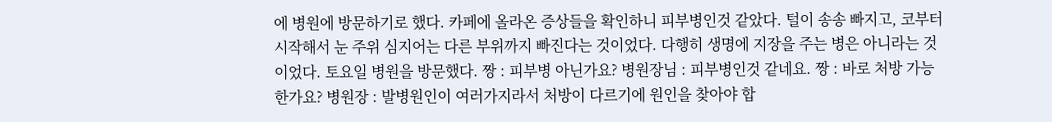에 병원에 방문하기로 했다. 카페에 올라온 증상들을 확인하니 피부병인것 같았다. 털이 송송 빠지고, 코부터 시작해서 눈 주위 심지어는 다른 부위까지 빠진다는 것이었다. 다행히 생명에 지장을 주는 병은 아니라는 것이었다. 토요일 병원을 방문했다. 짱 : 피부병 아닌가요? 병원장님 : 피부병인것 같네요. 짱 : 바로 처방 가능한가요? 병원장 : 발병원인이 여러가지라서 처방이 다르기에 원인을 찾아야 합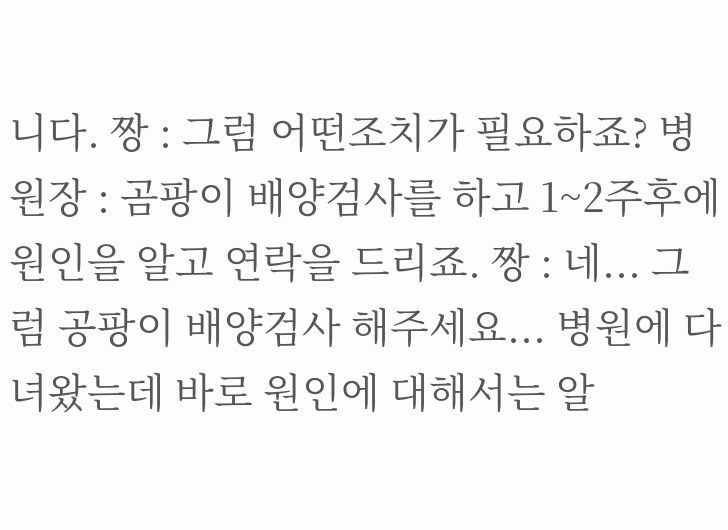니다. 짱 : 그럼 어떤조치가 필요하죠? 병원장 : 곰팡이 배양검사를 하고 1~2주후에 원인을 알고 연락을 드리죠. 짱 : 네... 그럼 공팡이 배양검사 해주세요... 병원에 다녀왔는데 바로 원인에 대해서는 알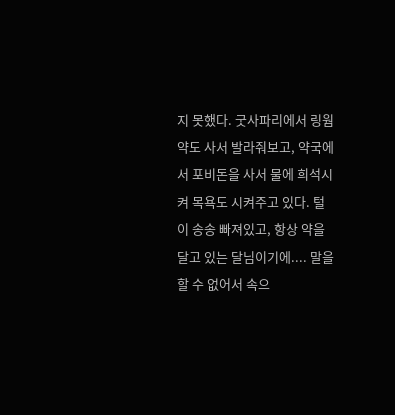지 못했다. 굿사파리에서 링웜약도 사서 발라줘보고, 약국에서 포비돈을 사서 물에 희석시켜 목욕도 시켜주고 있다. 털이 송송 빠져있고, 항상 약을 달고 있는 달님이기에.... 말을 할 수 없어서 속으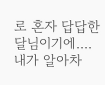로 혼자 답답한 달님이기에.... 내가 알아차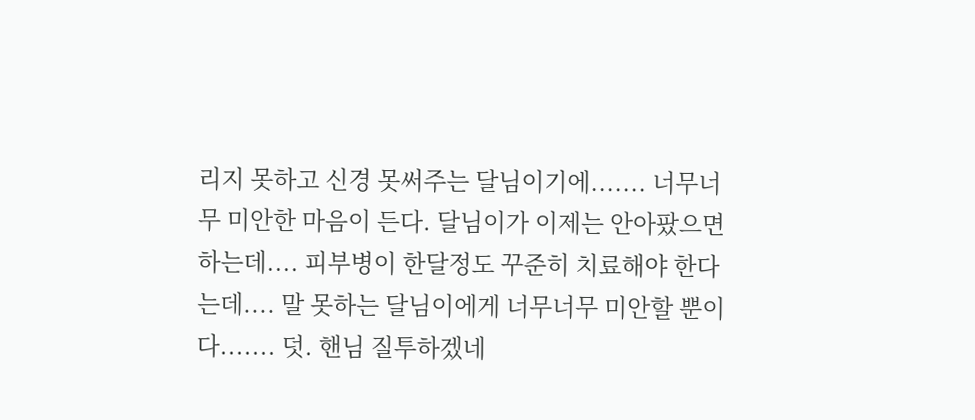리지 못하고 신경 못써주는 달님이기에....... 너무너무 미안한 마음이 든다. 달님이가 이제는 안아팠으면 하는데.... 피부병이 한달정도 꾸준히 치료해야 한다는데.... 말 못하는 달님이에게 너무너무 미안할 뿐이다....... 덧. 핸님 질투하겠네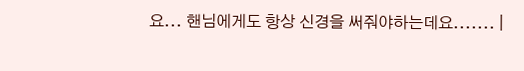요... 핸님에게도 항상 신경을 써줘야하는데요....... |